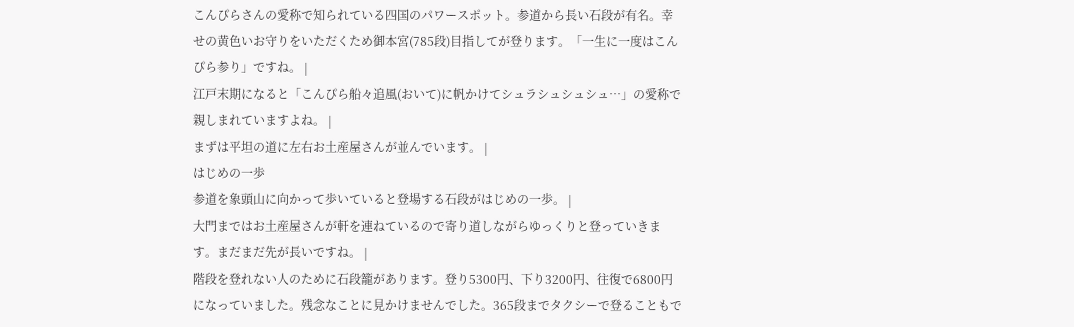こんぴらさんの愛称で知られている四国のパワースポット。参道から長い石段が有名。幸せの黄色いお守りをいただくため御本宮(785段)目指してが登ります。「一生に一度はこんぴら参り」ですね。 |
江戸末期になると「こんぴら船々追風(おいて)に帆かけてシュラシュシュシュ…」の愛称で親しまれていますよね。 |
まずは平坦の道に左右お土産屋さんが並んでいます。 |
はじめの一歩
参道を象頭山に向かって歩いていると登場する石段がはじめの一歩。 |
大門まではお土産屋さんが軒を連ねているので寄り道しながらゆっくりと登っていきます。まだまだ先が長いですね。 |
階段を登れない人のために石段籠があります。登り5300円、下り3200円、往復で6800円になっていました。残念なことに見かけませんでした。365段までタクシーで登ることもで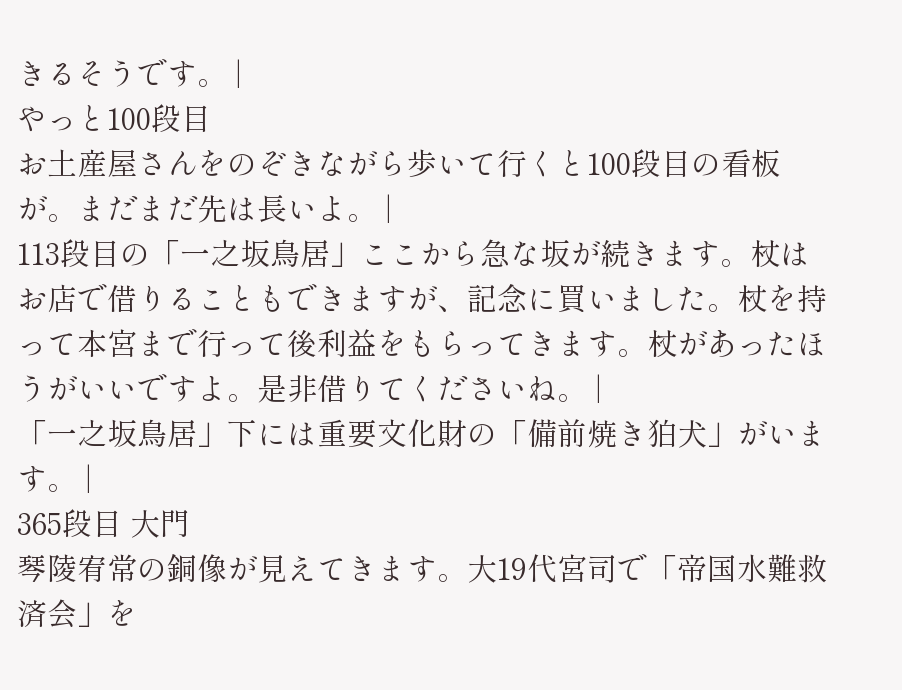きるそうです。 |
やっと100段目
お土産屋さんをのぞきながら歩いて行くと100段目の看板が。まだまだ先は長いよ。 |
113段目の「一之坂鳥居」ここから急な坂が続きます。杖はお店で借りることもできますが、記念に買いました。杖を持って本宮まで行って後利益をもらってきます。杖があったほうがいいですよ。是非借りてくださいね。 |
「一之坂鳥居」下には重要文化財の「備前焼き狛犬」がいます。 |
365段目 大門
琴陵宥常の銅像が見えてきます。大19代宮司で「帝国水難救済会」を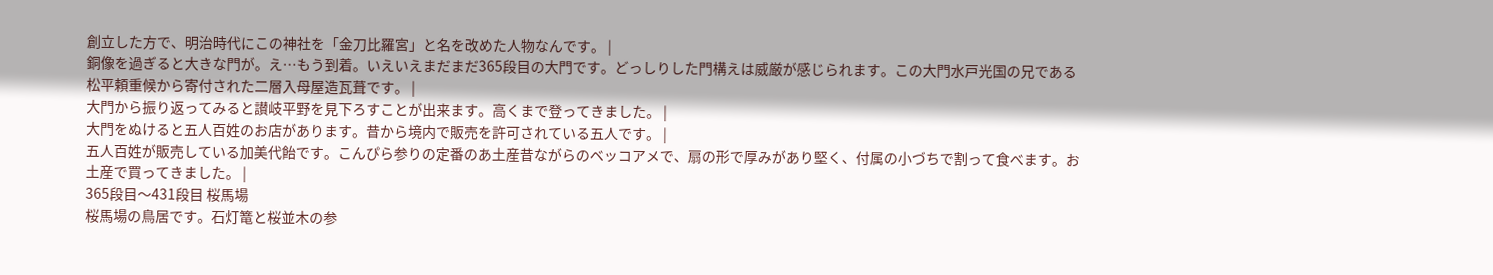創立した方で、明治時代にこの神社を「金刀比羅宮」と名を改めた人物なんです。 |
銅像を過ぎると大きな門が。え…もう到着。いえいえまだまだ365段目の大門です。どっしりした門構えは威厳が感じられます。この大門水戸光国の兄である松平頼重候から寄付された二層入母屋造瓦葺です。 |
大門から振り返ってみると讃岐平野を見下ろすことが出来ます。高くまで登ってきました。 |
大門をぬけると五人百姓のお店があります。昔から境内で販売を許可されている五人です。 |
五人百姓が販売している加美代飴です。こんぴら参りの定番のあ土産昔ながらのベッコアメで、扇の形で厚みがあり堅く、付属の小づちで割って食べます。お土産で買ってきました。 |
365段目〜431段目 桜馬場
桜馬場の鳥居です。石灯篭と桜並木の参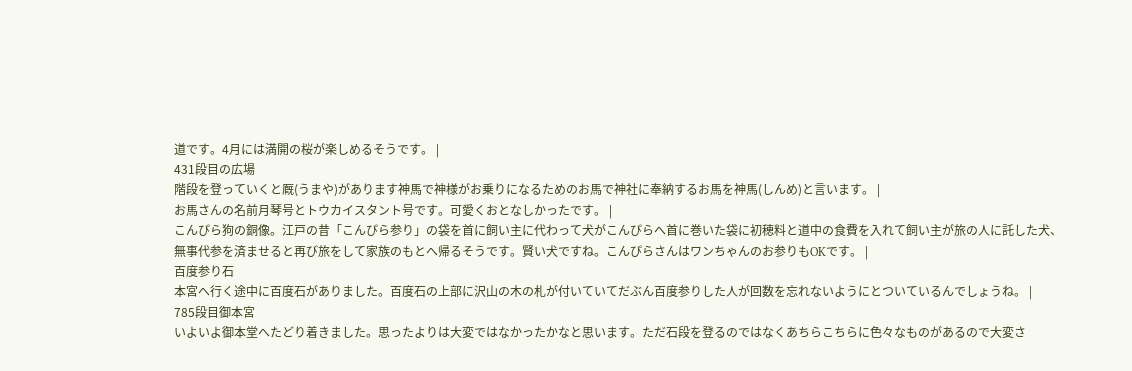道です。4月には満開の桜が楽しめるそうです。 |
431段目の広場
階段を登っていくと厩(うまや)があります神馬で神様がお乗りになるためのお馬で神社に奉納するお馬を神馬(しんめ)と言います。 |
お馬さんの名前月琴号とトウカイスタント号です。可愛くおとなしかったです。 |
こんぴら狗の銅像。江戸の昔「こんぴら参り」の袋を首に飼い主に代わって犬がこんぴらへ首に巻いた袋に初穂料と道中の食費を入れて飼い主が旅の人に託した犬、無事代参を済ませると再び旅をして家族のもとへ帰るそうです。賢い犬ですね。こんぴらさんはワンちゃんのお参りもOKです。 |
百度参り石
本宮へ行く途中に百度石がありました。百度石の上部に沢山の木の札が付いていてだぶん百度参りした人が回数を忘れないようにとついているんでしょうね。 |
785段目御本宮
いよいよ御本堂へたどり着きました。思ったよりは大変ではなかったかなと思います。ただ石段を登るのではなくあちらこちらに色々なものがあるので大変さ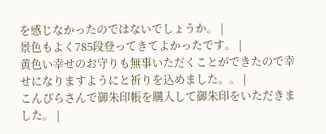を感じなかったのではないでしょうか。 |
景色もよく785段登ってきてよかったです。 |
黄色い幸せのお守りも無事いただくことができたので幸せになりますようにと祈りを込めました。。 |
こんぴらさんで御朱印帳を購入して御朱印をいただきました。 |